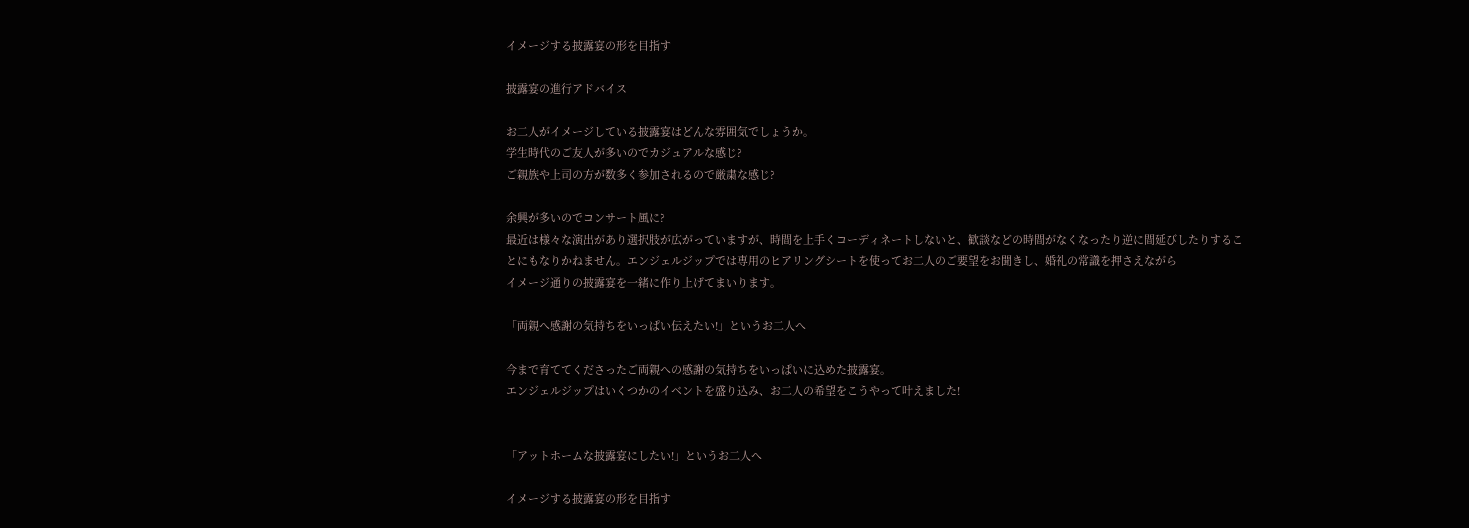イメージする披露宴の形を目指す

披露宴の進行アドバイス

お二人がイメージしている披露宴はどんな雰囲気でしょうか。
学生時代のご友人が多いのでカジュアルな感じ?
ご親族や上司の方が数多く参加されるので厳粛な感じ?

余興が多いのでコンサート風に?
最近は様々な演出があり選択肢が広がっていますが、時間を上手くコーディネートしないと、歓談などの時間がなくなったり逆に間延びしたりすることにもなりかねません。エンジェルジップでは専用のヒアリングシートを使ってお二人のご要望をお聞きし、婚礼の常識を押さえながら
イメージ通りの披露宴を一緒に作り上げてまいります。

「両親へ感謝の気持ちをいっぱい伝えたい!」というお二人へ

今まで育ててくださったご両親への感謝の気持ちをいっぱいに込めた披露宴。
エンジェルジップはいくつかのイベントを盛り込み、お二人の希望をこうやって叶えました!


「アットホームな披露宴にしたい!」というお二人へ

イメージする披露宴の形を目指す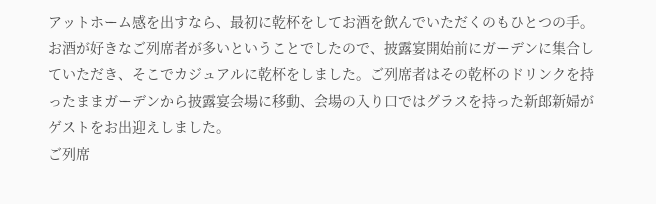アットホーム感を出すなら、最初に乾杯をしてお酒を飲んでいただくのもひとつの手。お酒が好きなご列席者が多いということでしたので、披露宴開始前にガーデンに集合していただき、そこでカジュアルに乾杯をしました。ご列席者はその乾杯のドリンクを持ったままガーデンから披露宴会場に移動、会場の入り口ではグラスを持った新郎新婦がゲストをお出迎えしました。
ご列席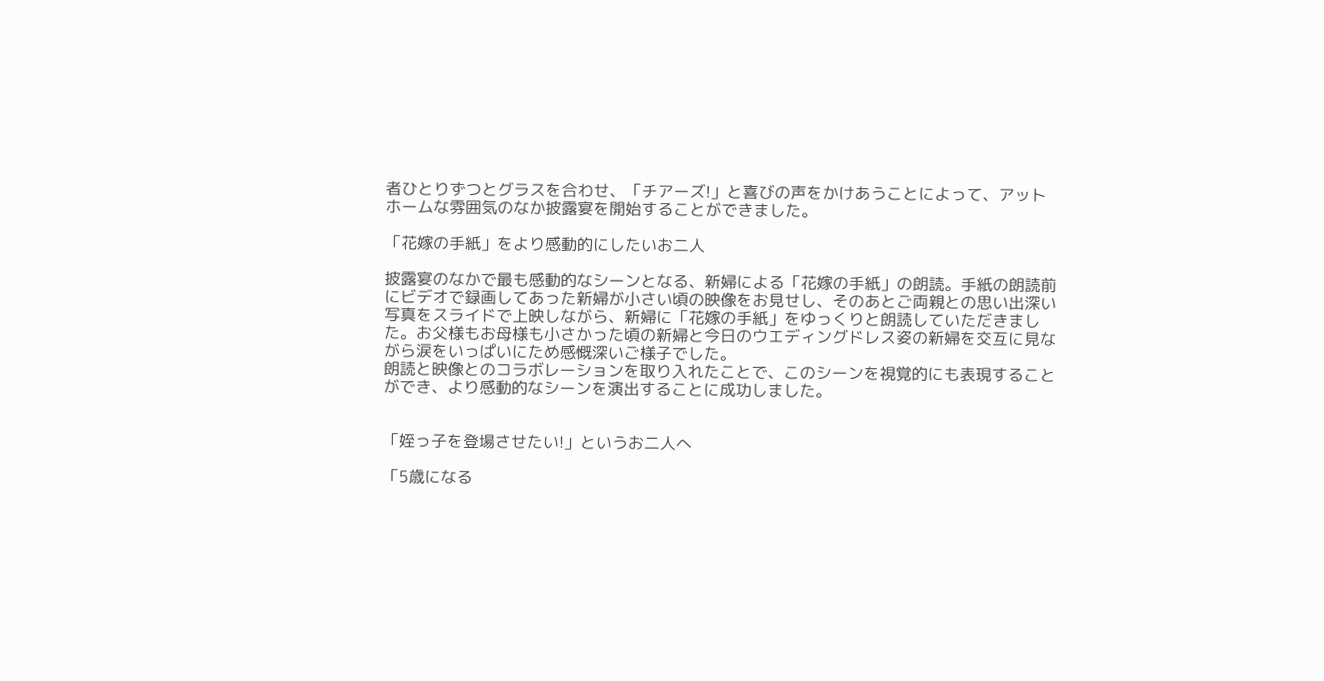者ひとりずつとグラスを合わせ、「チアーズ!」と喜びの声をかけあうことによって、アットホームな雰囲気のなか披露宴を開始することができました。

「花嫁の手紙」をより感動的にしたいお二人

披露宴のなかで最も感動的なシーンとなる、新婦による「花嫁の手紙」の朗読。手紙の朗読前にビデオで録画してあった新婦が小さい頃の映像をお見せし、そのあとご両親との思い出深い写真をスライドで上映しながら、新婦に「花嫁の手紙」をゆっくりと朗読していただきました。お父様もお母様も小さかった頃の新婦と今日のウエディングドレス姿の新婦を交互に見ながら涙をいっぱいにため感慨深いご様子でした。
朗読と映像とのコラボレーションを取り入れたことで、このシーンを視覚的にも表現することができ、より感動的なシーンを演出することに成功しました。


「姪っ子を登場させたい!」というお二人へ

「5歳になる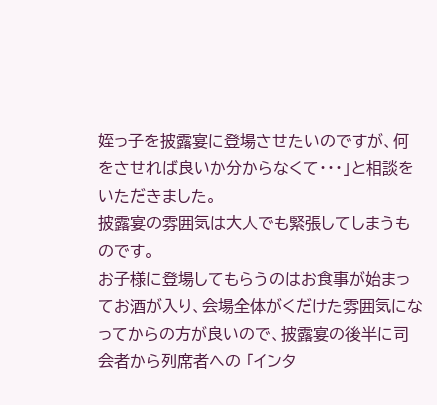姪っ子を披露宴に登場させたいのですが、何をさせれば良いか分からなくて・・・」と相談をいただきました。
披露宴の雰囲気は大人でも緊張してしまうものです。
お子様に登場してもらうのはお食事が始まってお酒が入り、会場全体がくだけた雰囲気になってからの方が良いので、披露宴の後半に司会者から列席者への 「インタ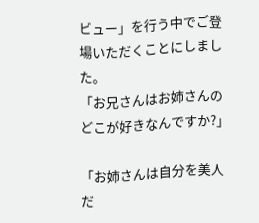ビュー」を行う中でご登場いただくことにしました。
「お兄さんはお姉さんのどこが好きなんですか?」

「お姉さんは自分を美人だ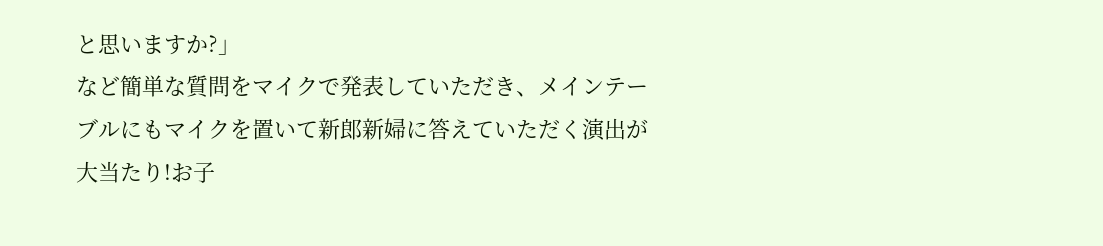と思いますか?」
など簡単な質問をマイクで発表していただき、メインテーブルにもマイクを置いて新郎新婦に答えていただく演出が大当たり!お子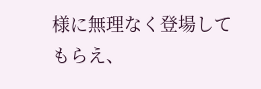様に無理なく登場してもらえ、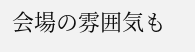会場の雰囲気も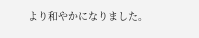より和やかになりました。